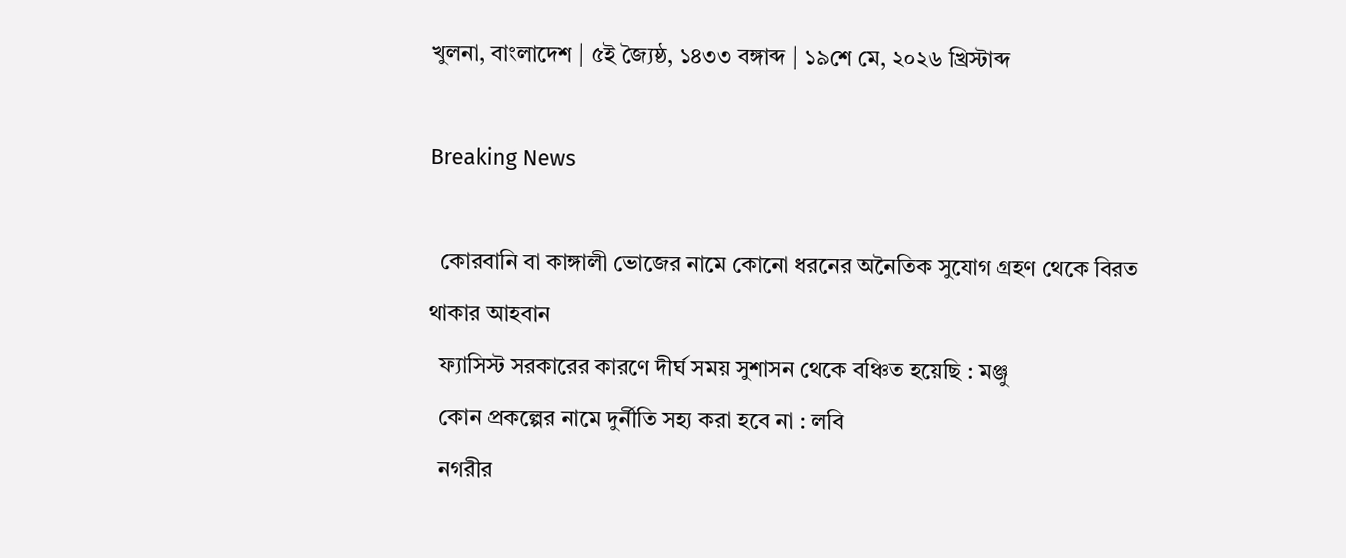খুলনা, বাংলাদেশ | ৫ই জ্যৈষ্ঠ, ১৪৩৩ বঙ্গাব্দ | ১৯শে মে, ২০২৬ খ্রিস্টাব্দ

Breaking News

  কোরবানি বা কাঙ্গালী ভোজের নামে কোনো ধরনের অনৈতিক সুযোগ গ্রহণ থেকে বিরত থাকার আহবান
  ফ্যাসিস্ট সরকারের কারণে দীর্ঘ সময় সুশাসন থেকে বঞ্চিত হয়েছি : মঞ্জু
  কোন প্রকল্পের নামে দুর্নীতি সহ্য করা হবে না : লবি
  নগরীর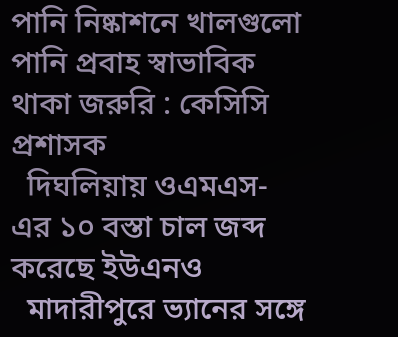পানি নিষ্কাশনে খালগুলো পানি প্রবাহ স্বাভাবিক থাকা জরুরি : কেসিসি প্রশাসক
  দিঘলিয়ায় ওএমএস-এর ১০ বস্তা চাল জব্দ করেছে ইউএনও
  মাদারীপুরে ভ্যানের সঙ্গে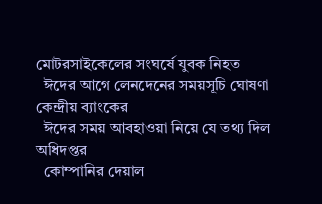মোটরসাইকেলের সংঘর্ষে যুবক নিহত
  ঈদের আগে লেনদেনের সময়সূচি ঘোষণা কেন্দ্রীয় ব্যাংকের
  ঈদের সময় আবহাওয়া নিয়ে যে তথ্য দিল অধিদপ্তর
  কোম্পানির দেয়াল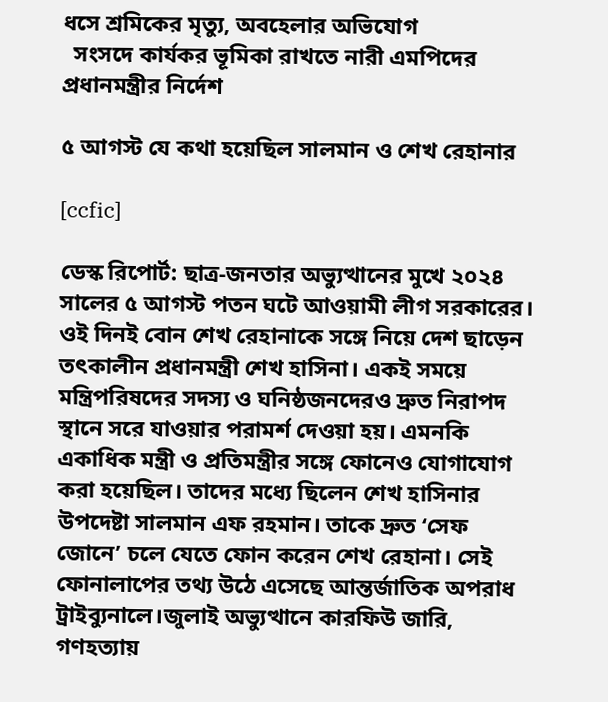ধসে শ্রমিকের মৃত্যু, অবহেলার অভিযোগ
  সংসদে কার্যকর ভূমিকা রাখতে নারী এমপিদের প্রধানমন্ত্রীর নির্দেশ

৫ আগস্ট যে কথা হয়েছিল সালমান ও শেখ রেহানার

[ccfic]

ডেস্ক রিপোর্ট: ছাত্র-জনতার অভ্যুত্থানের মুখে ২০২৪ সালের ৫ আগস্ট পতন ঘটে আওয়ামী লীগ সরকারের। ওই দিনই বোন শেখ রেহানাকে সঙ্গে নিয়ে দেশ ছাড়েন তৎকালীন প্রধানমন্ত্রী শেখ হাসিনা। একই সময়ে মন্ত্রিপরিষদের সদস্য ও ঘনিষ্ঠজনদেরও দ্রুত নিরাপদ স্থানে সরে যাওয়ার পরামর্শ দেওয়া হয়। এমনকি একাধিক মন্ত্রী ও প্রতিমন্ত্রীর সঙ্গে ফোনেও যোগাযোগ করা হয়েছিল। তাদের মধ্যে ছিলেন শেখ হাসিনার উপদেষ্টা সালমান এফ রহমান। তাকে দ্রুত ‘সেফ জোনে’ চলে যেতে ফোন করেন শেখ রেহানা। সেই ফোনালাপের তথ্য উঠে এসেছে আন্তর্জাতিক অপরাধ ট্রাইব্যুনালে।জুলাই অভ্যুত্থানে কারফিউ জারি, গণহত্যায়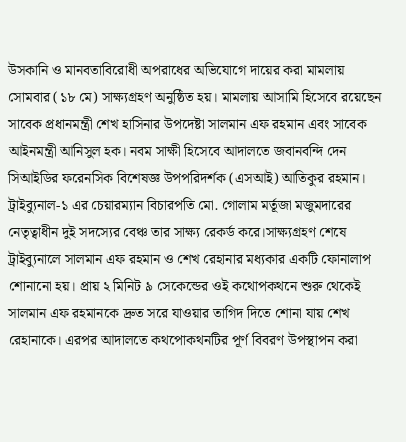উসকানি ও মানবতাবিরোধী অপরাধের অভিযোগে দায়ের করা মামলায় সোমবার (১৮ মে) সাক্ষ্যগ্রহণ অনুষ্ঠিত হয়। মামলায় আসামি হিসেবে রয়েছেন সাবেক প্রধানমন্ত্রী শেখ হাসিনার উপদেষ্টা সালমান এফ রহমান এবং সাবেক আইনমন্ত্রী আনিসুল হক। নবম সাক্ষী হিসেবে আদালতে জবানবন্দি দেন সিআইডির ফরেনসিক বিশেষজ্ঞ উপপরিদর্শক (এসআই) আতিকুর রহমান। ট্রাইব্যুনাল-১ এর চেয়ারম্যান বিচারপতি মো. গোলাম মর্তূজা মজুমদারের নেতৃত্বাধীন দুই সদস্যের বেঞ্চ তার সাক্ষ্য রেকর্ড করে।সাক্ষ্যগ্রহণ শেষে ট্রাইব্যুনালে সালমান এফ রহমান ও শেখ রেহানার মধ্যকার একটি ফোনালাপ শোনানো হয়। প্রায় ২ মিনিট ৯ সেকেন্ডের ওই কথোপকথনে শুরু থেকেই সালমান এফ রহমানকে দ্রুত সরে যাওয়ার তাগিদ দিতে শোনা যায় শেখ রেহানাকে। এরপর আদালতে কথপোকথনটির পূর্ণ বিবরণ উপস্থাপন করা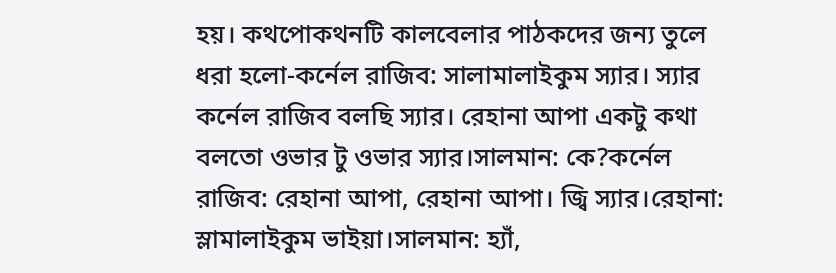হয়। কথপোকথনটি কালবেলার পাঠকদের জন্য তুলে ধরা হলো-কর্নেল রাজিব: সালামালাইকুম স্যার। স্যার কর্নেল রাজিব বলছি স্যার। রেহানা আপা একটু কথা বলতো ওভার টু ওভার স্যার।সালমান: কে?কর্নেল রাজিব: রেহানা আপা, রেহানা আপা। জ্বি স্যার।রেহানা: স্লামালাইকুম ভাইয়া।সালমান: হ্যাঁ,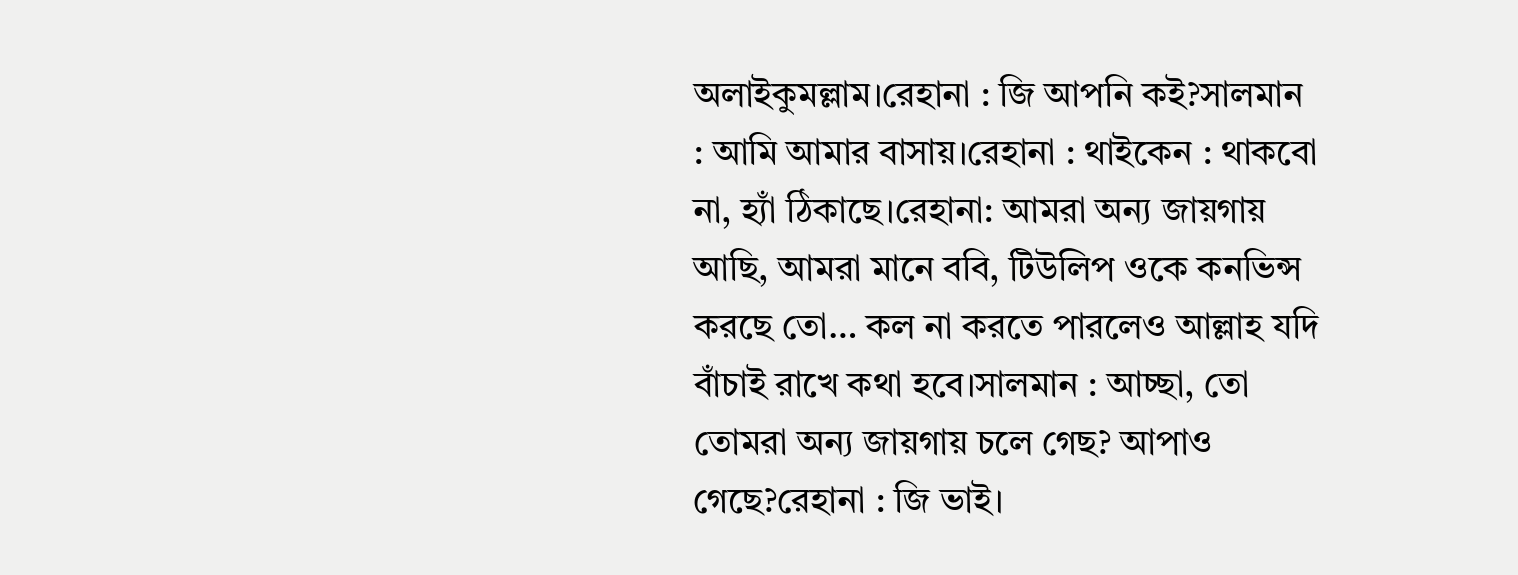অলাইকুমল্লাম।রেহানা : জি আপনি কই?সালমান : আমি আমার বাসায়।রেহানা : থাইকেন : থাকবো না, হ্যাঁ ঠিকাছে।রেহানা: আমরা অন্য জায়গায় আছি, আমরা মানে ববি, টিউলিপ ওকে কনভিন্স করছে তো… কল না করতে পারলেও আল্লাহ যদি বাঁচাই রাখে কথা হবে।সালমান : আচ্ছা, তো তোমরা অন্য জায়গায় চলে গেছ? আপাও গেছে?রেহানা : জি ভাই।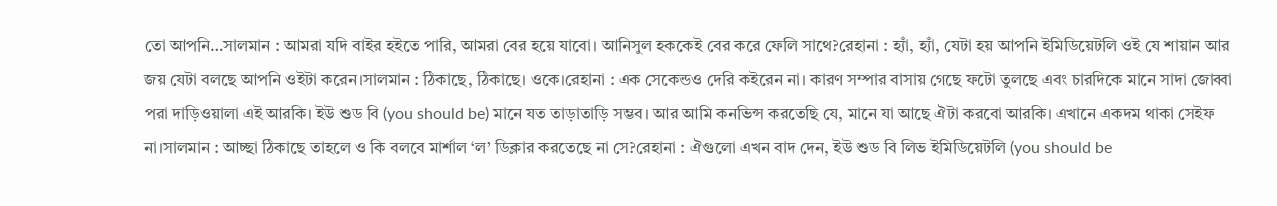তো আপনি…সালমান : আমরা যদি বাইর হইতে পারি, আমরা বের হয়ে যাবো। আনিসুল হককেই বের করে ফেলি সাথে?রেহানা : হ্যাঁ, হ্যাঁ, যেটা হয় আপনি ইমিডিয়েটলি ওই যে শায়ান আর জয় যেটা বলছে আপনি ওইটা করেন।সালমান : ঠিকাছে, ঠিকাছে। ওকে।রেহানা : এক সেকেন্ডও দেরি কইরেন না। কারণ সম্পার বাসায় গেছে ফটো তুলছে এবং চারদিকে মানে সাদা জোব্বা পরা দাড়িওয়ালা এই আরকি। ইউ শুড বি (you should be) মানে যত তাড়াতাড়ি সম্ভব। আর আমি কনভিন্স করতেছি যে, মানে যা আছে ঐটা করবো আরকি। এখানে একদম থাকা সেইফ না।সালমান : আচ্ছা ঠিকাছে তাহলে ও কি বলবে মার্শাল ‘ল’ ডিক্লার করতেছে না সে?রেহানা : ঐগুলো এখন বাদ দেন, ইউ শুড বি লিভ ইমিডিয়েটলি (you should be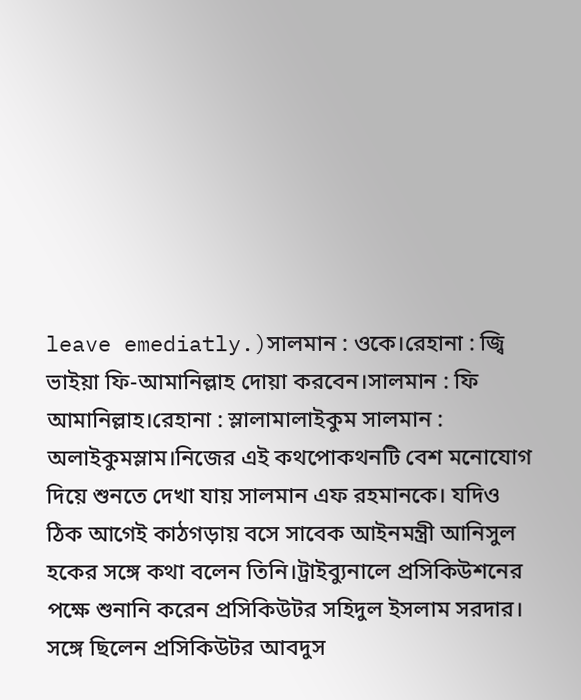leave emediatly.)সালমান : ওকে।রেহানা : জ্বি ভাইয়া ফি-আমানিল্লাহ দোয়া করবেন।সালমান : ফি আমানিল্লাহ।রেহানা : স্লালামালাইকুম সালমান : অলাইকুমস্লাম।নিজের এই কথপোকথনটি বেশ মনোযোগ দিয়ে শুনতে দেখা যায় সালমান এফ রহমানকে। যদিও ঠিক আগেই কাঠগড়ায় বসে সাবেক আইনমন্ত্রী আনিসুল হকের সঙ্গে কথা বলেন তিনি।ট্রাইব্যুনালে প্রসিকিউশনের পক্ষে শুনানি করেন প্রসিকিউটর সহিদুল ইসলাম সরদার। সঙ্গে ছিলেন প্রসিকিউটর আবদুস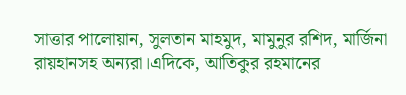সাত্তার পালোয়ান, সুলতান মাহমুদ, মামুনুর রশিদ, মার্জিনা রায়হানসহ অন্যরা।এদিকে, আতিকুর রহমানের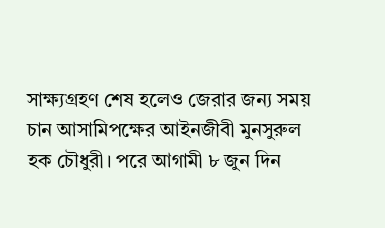সাক্ষ্যগ্রহণ শেষ হলেও জেরার জন্য সময় চান আসামিপক্ষের আইনজীবী মুনসুরুল হক চৌধুরী। পরে আগামী ৮ জুন দিন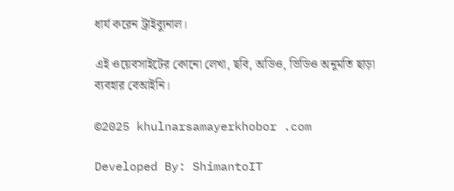ধার্য করেন ট্রাইব্যুনাল।

এই ওয়েবসাইটের কোনো লেখা, ছবি, অডিও, ভিডিও অনুমতি ছাড়া ব্যবহার বেআইনি।

©2025 khulnarsamayerkhobor .com

Developed By: ShimantoIT